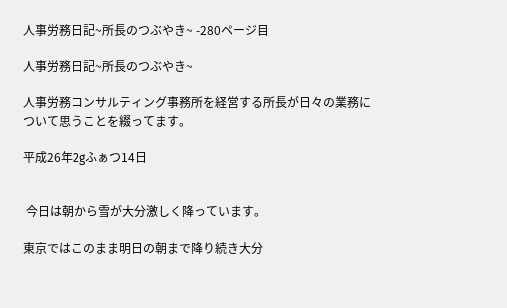人事労務日記~所長のつぶやき~ -280ページ目

人事労務日記~所長のつぶやき~

人事労務コンサルティング事務所を経営する所長が日々の業務について思うことを綴ってます。

平成26年2gふぁつ14日


 今日は朝から雪が大分激しく降っています。

東京ではこのまま明日の朝まで降り続き大分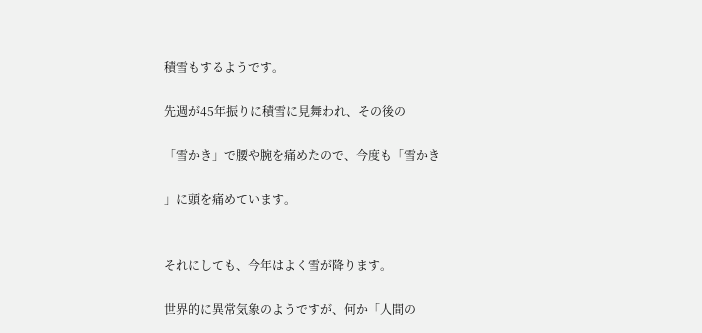積雪もするようです。

先週が45年振りに積雪に見舞われ、その後の

「雪かき」で腰や腕を痛めたので、今度も「雪かき

」に頭を痛めています。


それにしても、今年はよく雪が降ります。

世界的に異常気象のようですが、何か「人間の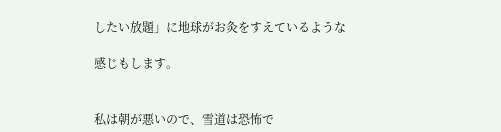したい放題」に地球がお灸をすえているような

感じもします。


私は朝が悪いので、雪道は恐怖で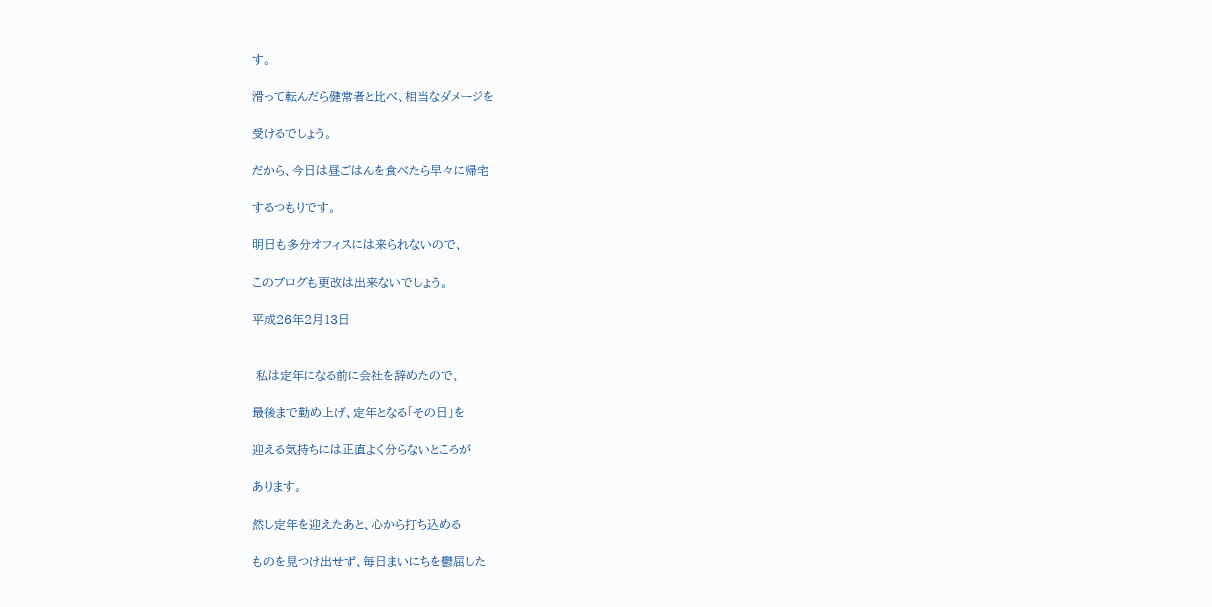す。

滑って転んだら健常者と比べ、相当なダメージを

受けるでしょう。

だから、今日は昼ごはんを食べたら早々に帰宅

するつもりです。

明日も多分オフィスには来られないので、

このブログも更改は出来ないでしょう。

平成26年2月13日


 私は定年になる前に会社を辞めたので、

最後まで勤め上げ、定年となる「その日」を

迎える気持ちには正直よく分らないところが

あります。

然し定年を迎えたあと、心から打ち込める

ものを見つけ出せず、毎日まいにちを鬱屈した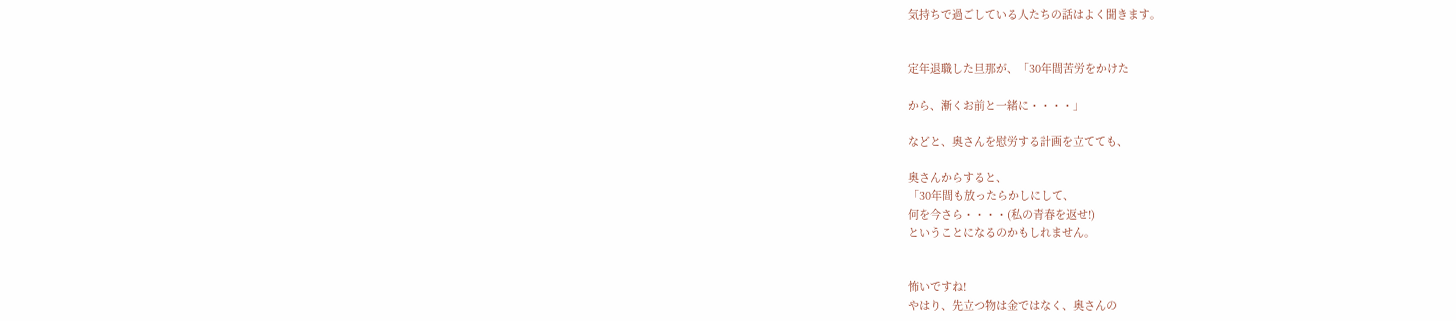気持ちで過ごしている人たちの話はよく聞きます。


定年退職した旦那が、「30年間苦労をかけた

から、漸くお前と一緒に・・・・」

などと、奥さんを慰労する計画を立てても、

奥さんからすると、
「30年間も放ったらかしにして、
何を今さら・・・・(私の青春を返せ!)
ということになるのかもしれません。


怖いですね!
やはり、先立つ物は金ではなく、奥さんの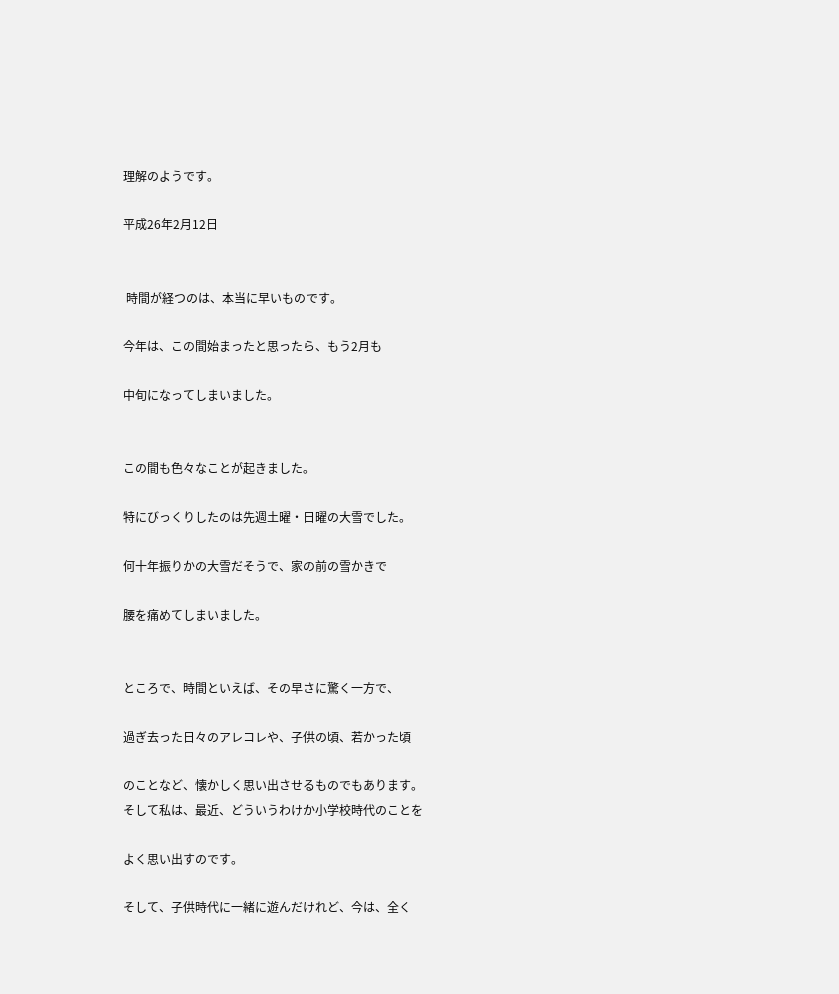理解のようです。

平成26年2月12日


 時間が経つのは、本当に早いものです。

今年は、この間始まったと思ったら、もう2月も

中旬になってしまいました。


この間も色々なことが起きました。

特にびっくりしたのは先週土曜・日曜の大雪でした。

何十年振りかの大雪だそうで、家の前の雪かきで

腰を痛めてしまいました。


ところで、時間といえば、その早さに驚く一方で、

過ぎ去った日々のアレコレや、子供の頃、若かった頃

のことなど、懐かしく思い出させるものでもあります。
そして私は、最近、どういうわけか小学校時代のことを

よく思い出すのです。

そして、子供時代に一緒に遊んだけれど、今は、全く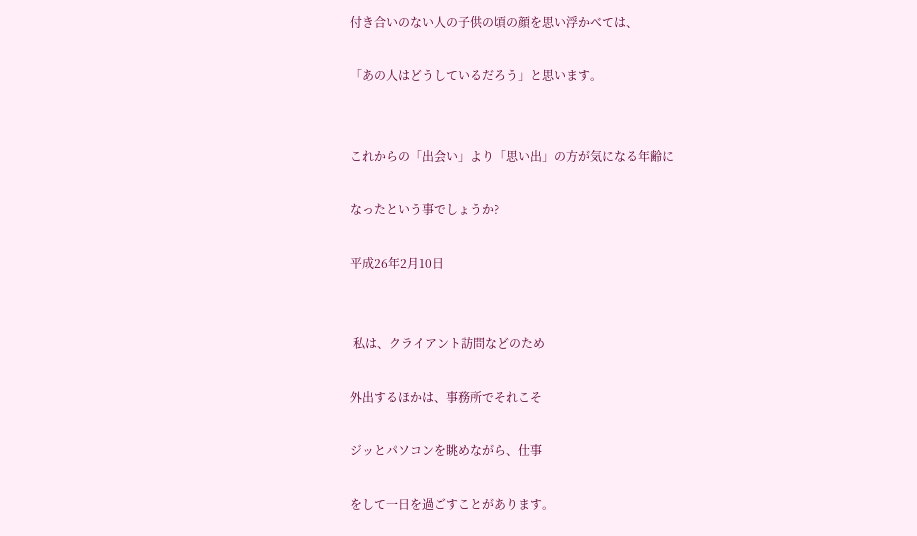付き合いのない人の子供の頃の顔を思い浮かべては、

「あの人はどうしているだろう」と思います。


これからの「出会い」より「思い出」の方が気になる年齢に

なったという事でしょうか?

平成26年2月10日


 私は、クライアント訪問などのため

外出するほかは、事務所でそれこそ

ジッとパソコンを眺めながら、仕事

をして一日を過ごすことがあります。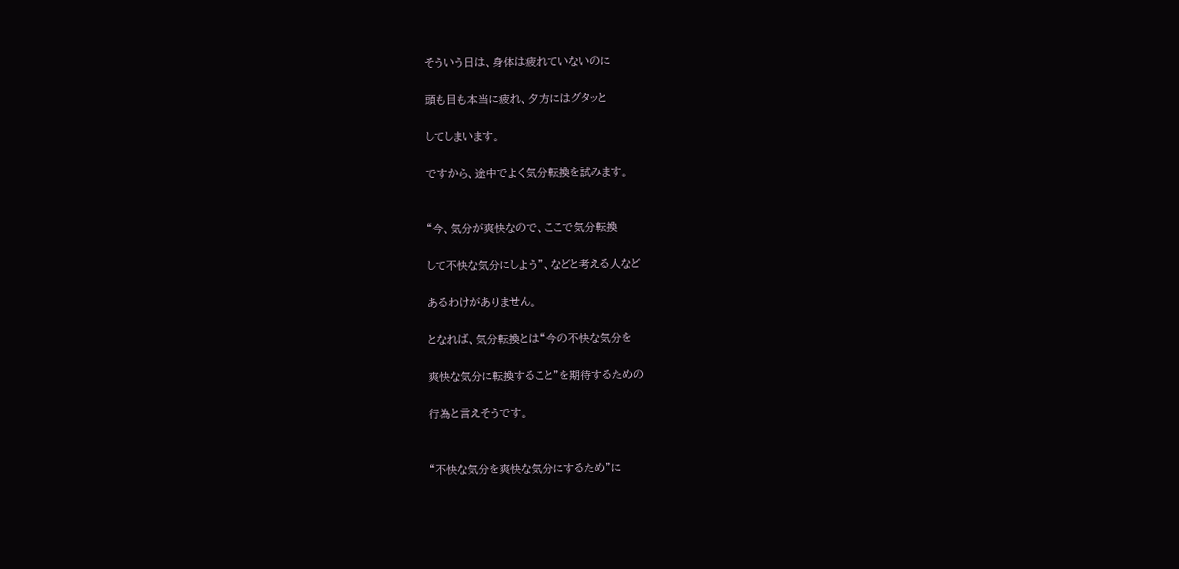そういう日は、身体は疲れていないのに

頭も目も本当に疲れ、夕方にはグタッと

してしまいます。

ですから、途中でよく気分転換を試みます。


“今、気分が爽快なので、ここで気分転換

して不快な気分にしよう”、などと考える人など

あるわけがありません。

となれば、気分転換とは“今の不快な気分を

爽快な気分に転換すること”を期待するための

行為と言えそうです。


“不快な気分を爽快な気分にするため”に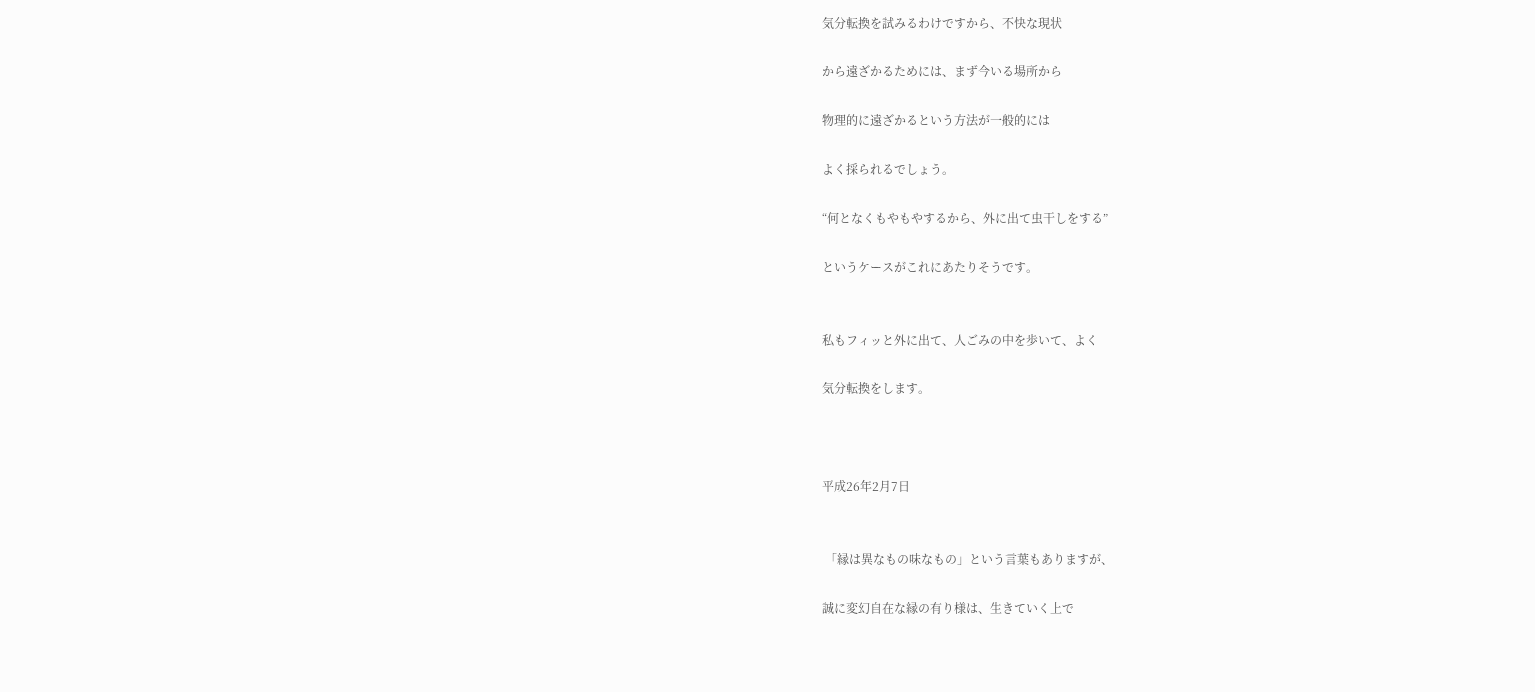気分転換を試みるわけですから、不快な現状

から遠ざかるためには、まず今いる場所から

物理的に遠ざかるという方法が一般的には

よく採られるでしょう。

“何となくもやもやするから、外に出て虫干しをする”

というケースがこれにあたりそうです。


私もフィッと外に出て、人ごみの中を歩いて、よく

気分転換をします。



平成26年2月7日


 「縁は異なもの味なもの」という言葉もありますが、

誠に変幻自在な縁の有り様は、生きていく上で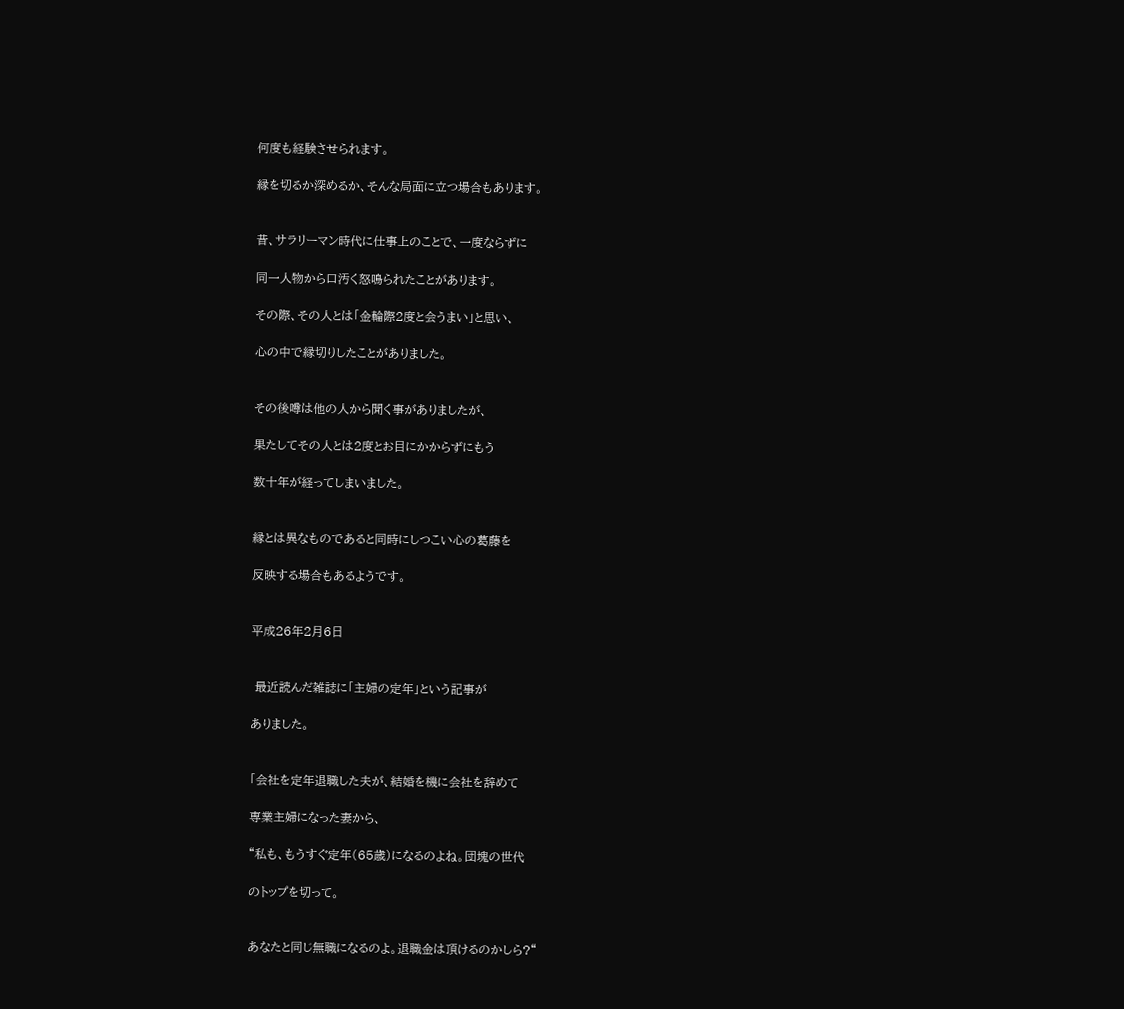何度も経験させられます。

縁を切るか深めるか、そんな局面に立つ場合もあります。


昔、サラリーマン時代に仕事上のことで、一度ならずに

同一人物から口汚く怒鳴られたことがあります。

その際、その人とは「金輪際2度と会うまい」と思い、

心の中で縁切りしたことがありました。


その後噂は他の人から聞く事がありましたが、

果たしてその人とは2度とお目にかからずにもう

数十年が経ってしまいました。


縁とは異なものであると同時にしつこい心の葛藤を

反映する場合もあるようです。


平成26年2月6日


 最近読んだ雑誌に「主婦の定年」という記事が

ありました。


「会社を定年退職した夫が、結婚を機に会社を辞めて

専業主婦になった妻から、

“私も、もうすぐ定年(65歳)になるのよね。団塊の世代

のトップを切って。


あなたと同じ無職になるのよ。退職金は頂けるのかしら?“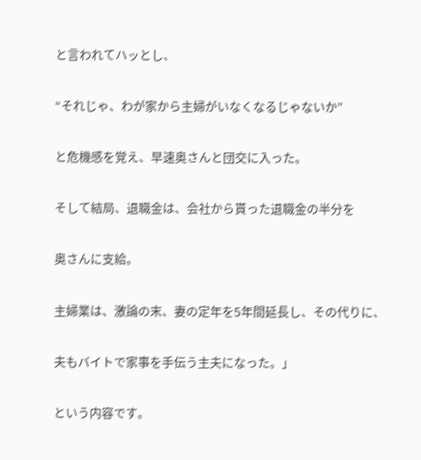と言われてハッとし、

“それじゃ、わが家から主婦がいなくなるじゃないか”

と危機感を覚え、早速奥さんと団交に入った。

そして結局、退職金は、会社から貰った退職金の半分を

奥さんに支給。

主婦業は、激論の末、妻の定年を5年間延長し、その代りに、

夫もバイトで家事を手伝う主夫になった。」

という内容です。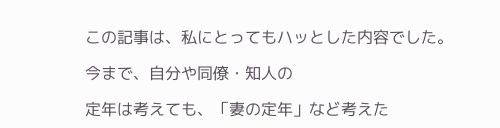この記事は、私にとってもハッとした内容でした。

今まで、自分や同僚・知人の

定年は考えても、「妻の定年」など考えた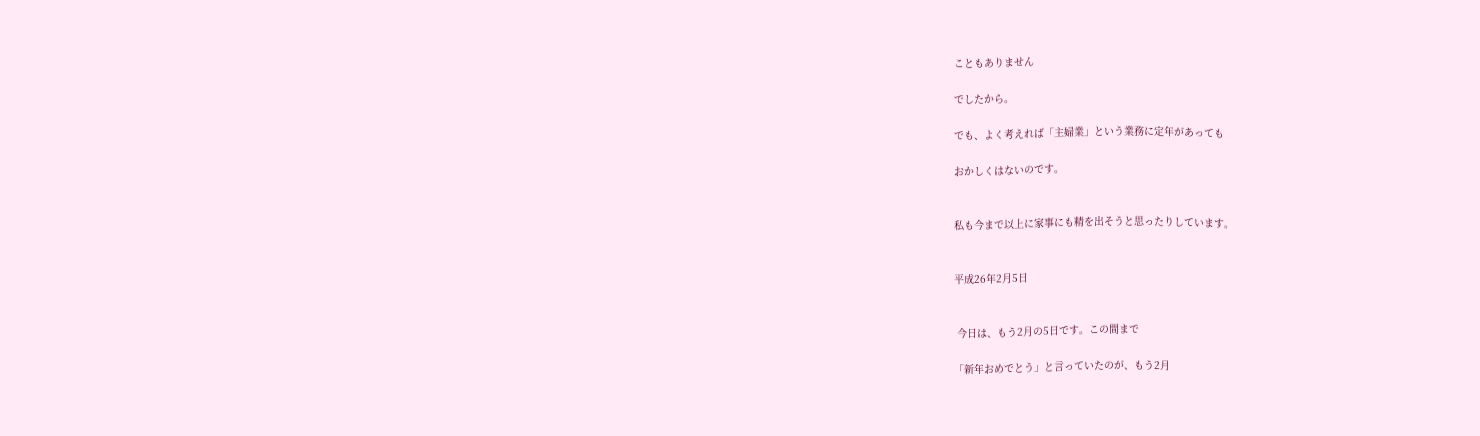こともありません

でしたから。

でも、よく考えれば「主婦業」という業務に定年があっても

おかしくはないのです。


私も今まで以上に家事にも精を出そうと思ったりしています。


平成26年2月5日


 今日は、もう2月の5日です。この間まで

「新年おめでとう」と言っていたのが、もう2月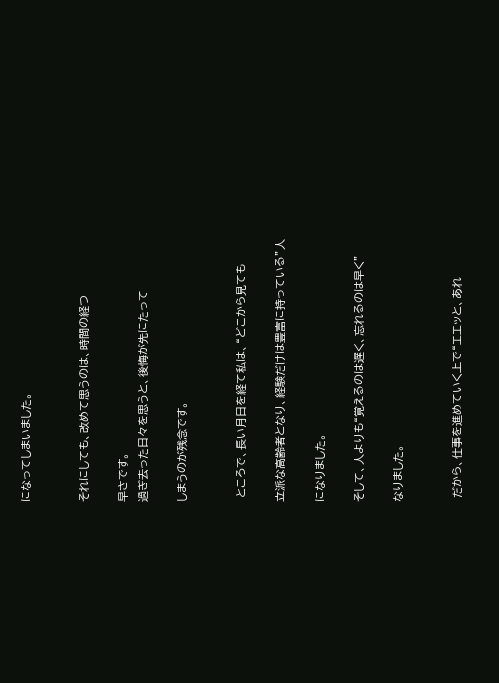になってしまいました。


それにしても、改めて思うのは、時間の経つ

早さです。
過ぎ去った日々を思うと、後悔が先にたって

しまうのが残念です。


 ところで、長い月日を経て私は、“どこから見ても

立派な高齢者となり、経験だけは豊富に持っている”人

になりました。

そして、人よりも“覚えるのは遅く、忘れるのは早く”

なりました。


 だから、仕事を進めていく上で“エエッと、あれ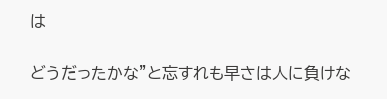は

どうだったかな”と忘すれも早さは人に負けな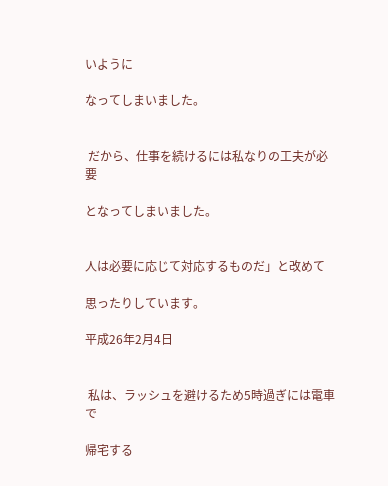いように

なってしまいました。


 だから、仕事を続けるには私なりの工夫が必要

となってしまいました。


人は必要に応じて対応するものだ」と改めて

思ったりしています。

平成26年2月4日


 私は、ラッシュを避けるため5時過ぎには電車で

帰宅する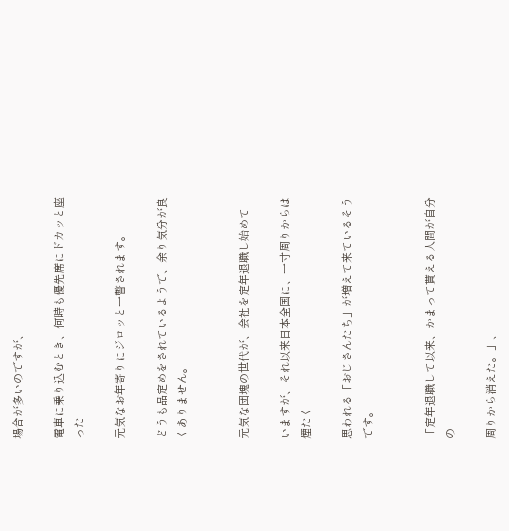場合が多いのですが、

電車に乗り込むとき、何時も優先席にドカッと座った

元気なお年寄りにジロッと一瞥されます。

どうも品定めをされているようで、余り気分が良くありません。


元気な団塊の世代が、会社を定年退職し始めて

いますが、それ以来日本全国に、一寸周りからは煙たく

思われる「おじさんたち」が増えて来ているそうです。


「定年退職して以来、かまって貰える人間が自分の

周りから消えた。」、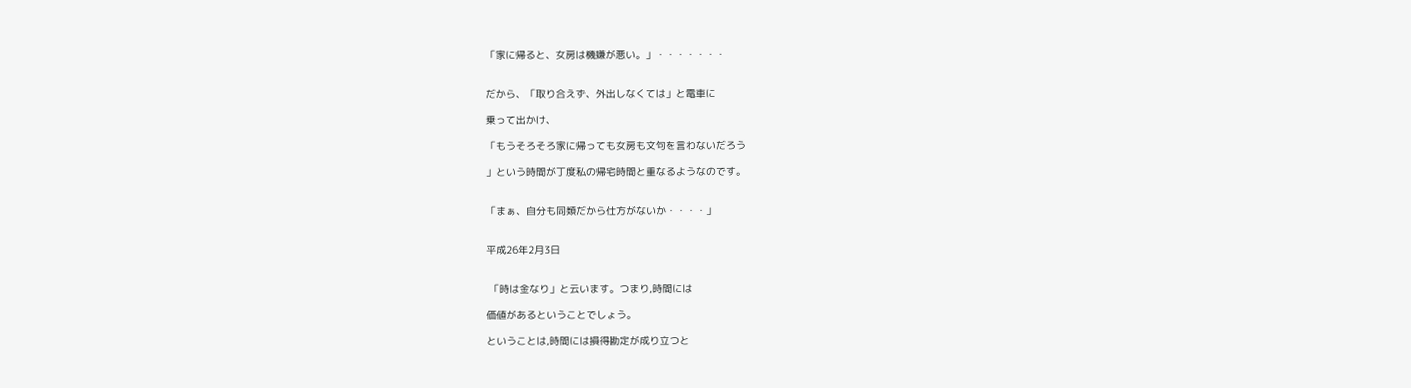「家に帰ると、女房は機嫌が悪い。」・・・・・・・


だから、「取り合えず、外出しなくては」と電車に

乗って出かけ、

「もうそろそろ家に帰っても女房も文句を言わないだろう

」という時間が丁度私の帰宅時間と重なるようなのです。


「まぁ、自分も同類だから仕方がないか・・・・」


平成26年2月3日


 「時は金なり」と云います。つまり,時間には

価値があるということでしょう。

ということは,時間には損得勘定が成り立つと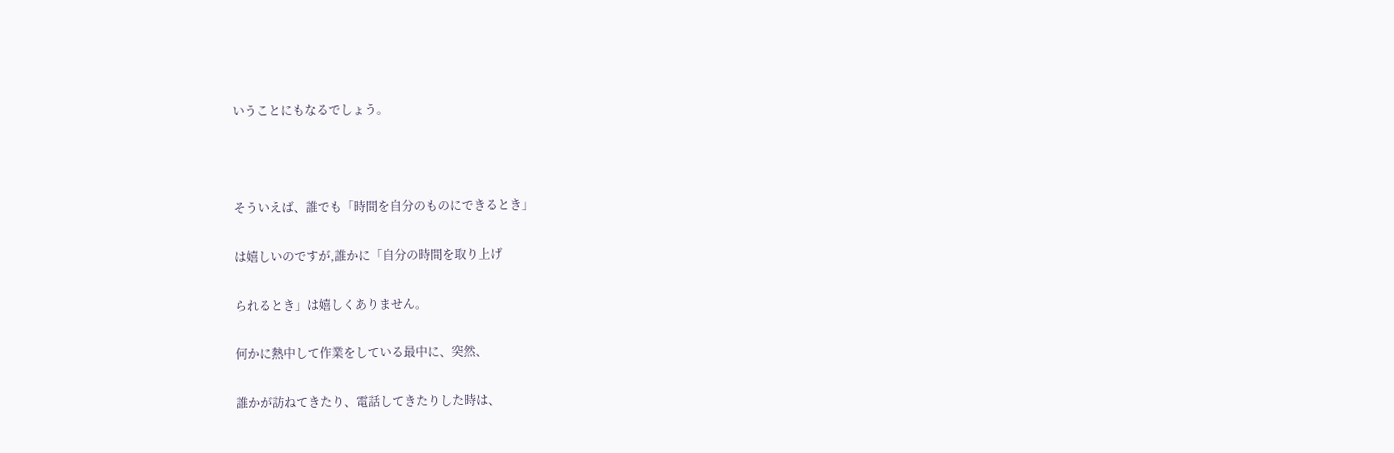いうことにもなるでしょう。



そういえば、誰でも「時間を自分のものにできるとき」

は嬉しいのですが,誰かに「自分の時間を取り上げ

られるとき」は嬉しくありません。

何かに熱中して作業をしている最中に、突然、

誰かが訪ねてきたり、電話してきたりした時は、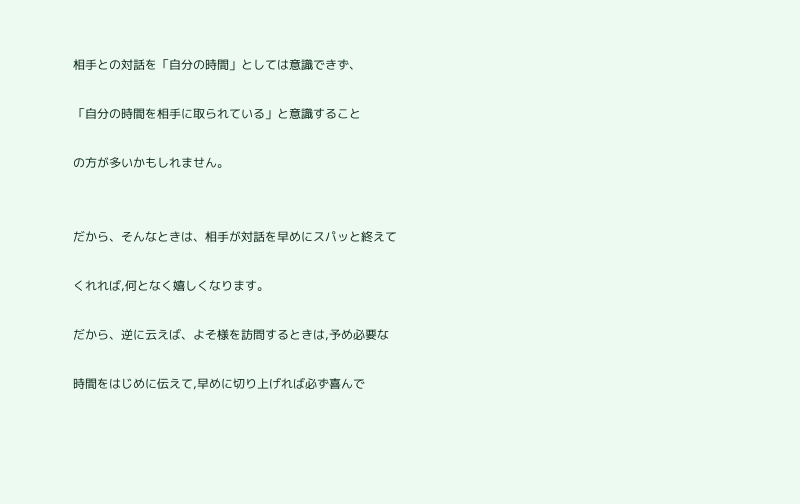相手との対話を「自分の時間」としては意識できず、

「自分の時間を相手に取られている」と意識すること

の方が多いかもしれません。


だから、そんなときは、相手が対話を早めにスパッと終えて

くれれば,何となく嬉しくなります。

だから、逆に云えば、よそ様を訪問するときは,予め必要な

時間をはじめに伝えて,早めに切り上げれば必ず喜んで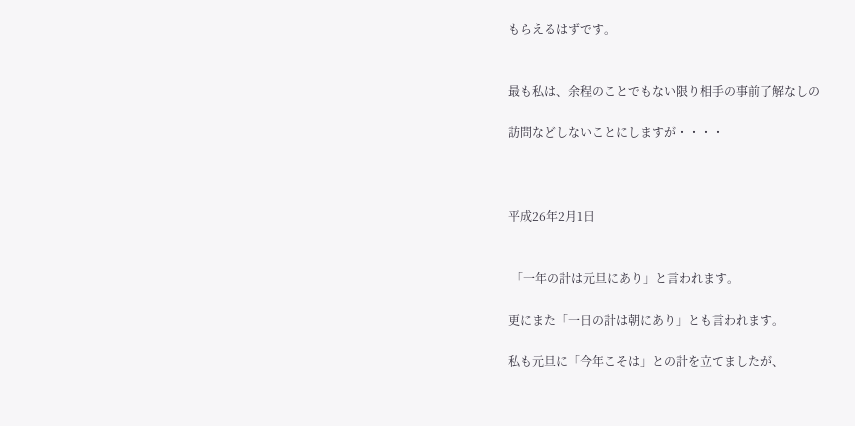もらえるはずです。


最も私は、余程のことでもない限り相手の事前了解なしの

訪問などしないことにしますが・・・・



平成26年2月1日


 「一年の計は元旦にあり」と言われます。

更にまた「一日の計は朝にあり」とも言われます。

私も元旦に「今年こそは」との計を立てましたが、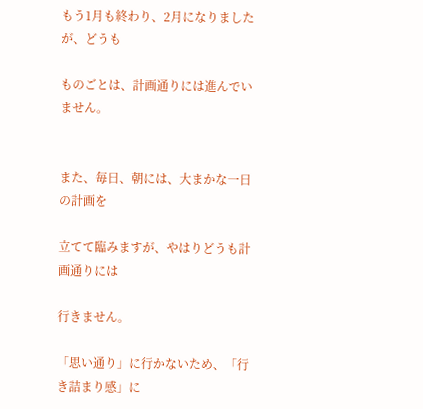もう1月も終わり、2月になりましたが、どうも

ものごとは、計画通りには進んでいません。


また、毎日、朝には、大まかな一日の計画を

立てて臨みますが、やはりどうも計画通りには

行きません。

「思い通り」に行かないため、「行き詰まり感」に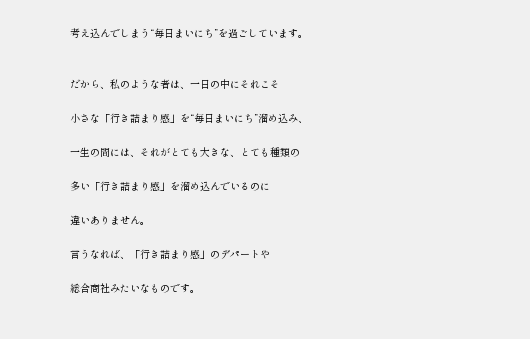考え込んでしまう“毎日まいにち”を過ごしています。


だから、私のような者は、一日の中にそれこそ

小さな「行き詰まり感」を“毎日まいにち”溜め込み、

一生の間には、それがとても大きな、とても種類の

多い「行き詰まり感」を溜め込んでいるのに

違いありません。

言うなれば、「行き詰まり感」のデパートや

総合商社みたいなものです。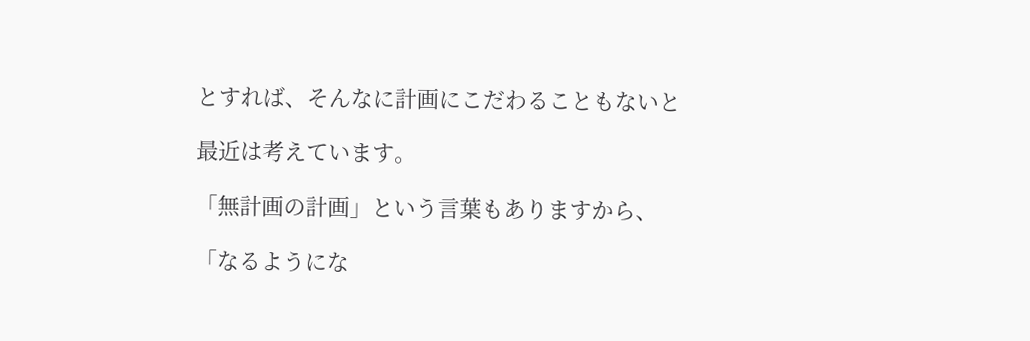とすれば、そんなに計画にこだわることもないと

最近は考えています。

「無計画の計画」という言葉もありますから、

「なるようにな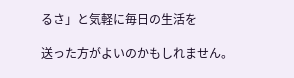るさ」と気軽に毎日の生活を

送った方がよいのかもしれません。